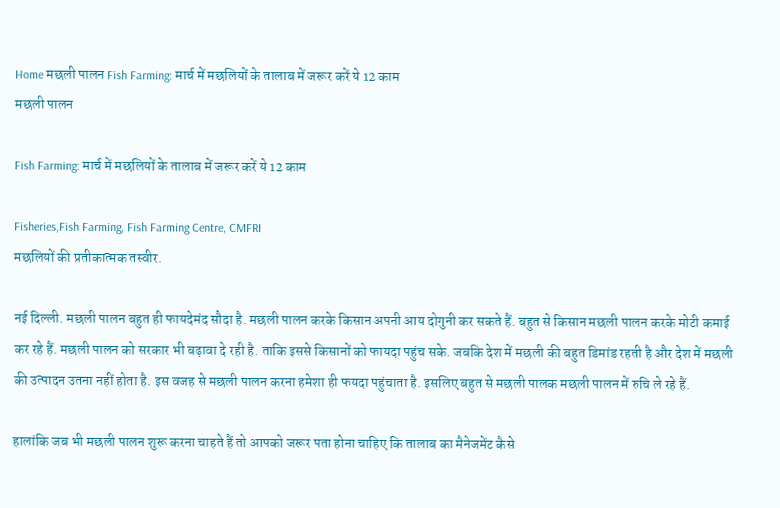Home मछली पालन Fish Farming: मार्च में मछलियों के तालाब में जरूर करें ये 12 काम
मछली पालन

Fish Farming: मार्च में मछलियों के तालाब में जरूर करें ये 12 काम

Fisheries,Fish Farming, Fish Farming Centre, CMFRI
मछलियों की प्रतीकात्मक तस्वीर.

नई दिल्ली. मछली पालन बहुत ही फायदेमंद सौदा है. मछली पालन करके किसान अपनी आय दोगुनी कर सकते हैं. बहुत से किसान मछली पालन करके मोटी कमाई कर रहे हैं. मछली पालन को सरकार भी बढ़ावा दे रही है. ताकि इससे किसानों को फायदा पहुंच सके. जबकि देश में मछली की बहुत डिमांड रहती है और देश में मछली की उत्पादन उतना नहीं होता है. इस वजह से मछली पालन करना हमेशा ही फयदा पहुंचाता है. इसलिए बहुत से मछली पालक मछली पालन में रुचि ले रहे हैं.

हालांकि जब भी मछली पालन शुरू करना चाहते हैं तो आपको जरूर पता होना चाहिए कि तालाब का मैनेजमेंट कैसे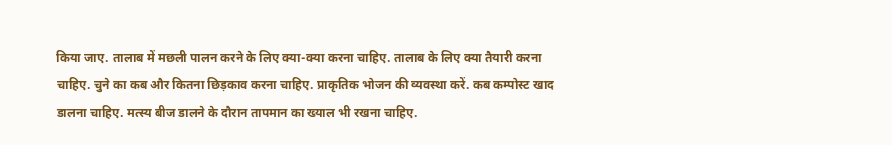किया जाए. तालाब में मछली पालन करने के लिए क्या-क्या करना चाहिए. तालाब के लिए क्या तैयारी करना चाहिए. चुने का कब और कितना छिड़काव करना चाहिए. प्राकृतिक भोजन की व्यवस्था करें. कब कम्पोस्ट खाद डालना चाहिए. मत्स्य बीज डालने के दौरान तापमान का ख्याल भी रखना चाहिए.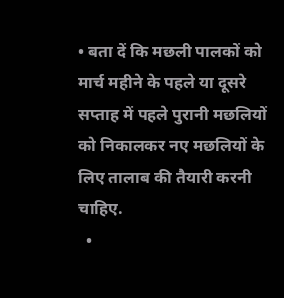• बता दें कि मछली पालकों को मार्च महीने के पहले या दूसरे सप्ताह में पहले पुरानी मछलियों को निकालकर नए मछलियों के लिए तालाब की तैयारी करनी चाहिए.
  •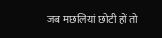जब मछलियां छोटी हों तो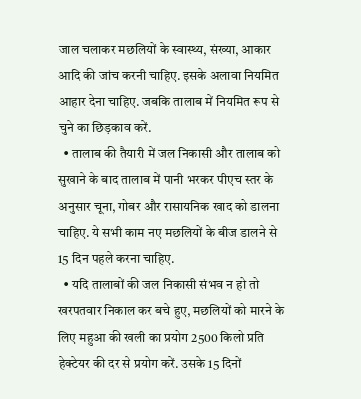जाल चलाकर मछलियों के स्वास्थ्य, संख्या, आकार आदि की जांच करनी चाहिए. इसके अलावा नियमित आहार देना चाहिए. जबकि तालाब में नियमित रूप से चुने का छिड़काव करें.
  • तालाब की तैयारी में जल निकासी और तालाब को सुखाने के बाद तालाब में पानी भरकर पीएच स्तर के अनुसार चूना, गोबर और रासायनिक खाद को डालना चाहिए. ये सभी काम नए मछलियों के बीज डालने से 15 दिन पहले करना चाहिए.
  • यदि तालाबों की जल निकासी संभव न हो तो खरपतवार निकाल कर बचे हुए, मछलियों को मारने के लिए महुआ की खली का प्रयोग 2500 किलो प्रति हेक्टेयर की दर से प्रयोग करें. उसके 15 दिनों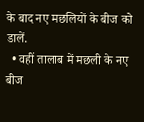के बाद नए मछलियों के बीज को डालें.
  • वहीं तालाब में मछली के नए बीज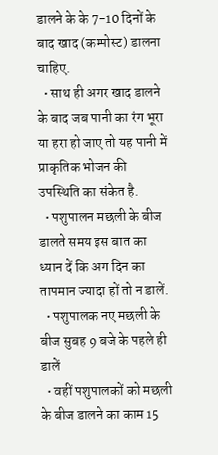डालने के के 7-10 दिनों के बाद खाद (कम्पोस्ट) डालना चाहिए.
  • साथ ही अगर खाद डालने के बाद जब पानी का रंग भूरा या हरा हो जाए तो यह पानी में प्राकृतिक भोजन की उपस्थिति का संकेत है.
  • पशुपालन मछली के बीज डालते समय इस बात का ध्यान दें कि अग दिन का तापमान ज्यादा हों तो न डालें.
  • पशुपालक नए मछली के बीज सुबह 9 बजे के पहले ही डालें
  • वहीं पशुपालकों को मछली के बीज डालने का काम 15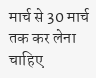मार्च से 30 मार्च तक कर लेना चाहिए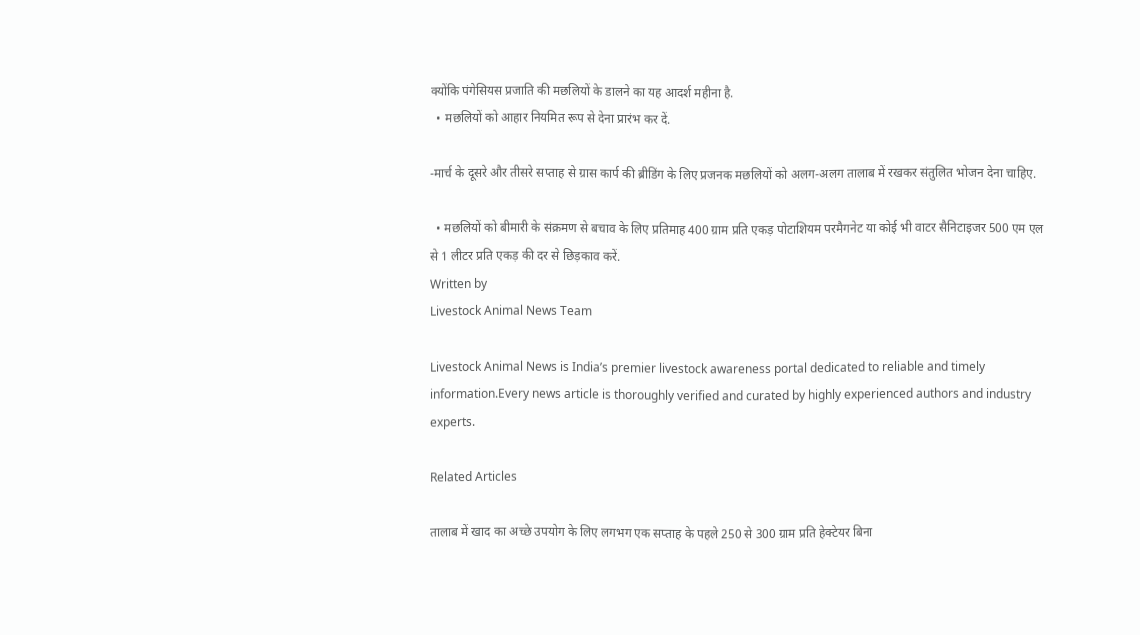क्योंकि पंगेसियस प्रजाति की मछलियों के डालने का यह आदर्श महीना है.
  • मछलियों को आहार नियमित रूप से देना प्रारंभ कर दें.

-मार्च के दूसरे और तीसरे सप्ताह से ग्रास कार्प की ब्रीडिंग के लिए प्रजनक मछलियों को अलग-अलग तालाब में रखकर संतुलित भोजन देना चाहिए.

  • मछलियों को बीमारी के संक्रमण से बचाव के लिए प्रतिमाह 400 ग्राम प्रति एकड़ पोटाशियम परमैगनेट या कोई भी वाटर सैनिटाइजर 500 एम एल से 1 लीटर प्रति एकड़ की दर से छिड़काव करें.
Written by
Livestock Animal News Team

Livestock Animal News is India’s premier livestock awareness portal dedicated to reliable and timely information.Every news article is thoroughly verified and curated by highly experienced authors and industry experts.

Related Articles

तालाब में खाद का अच्छे उपयोग के लिए लगभग एक सप्ताह के पहले 250 से 300 ग्राम प्रति हेक्टेयर बिना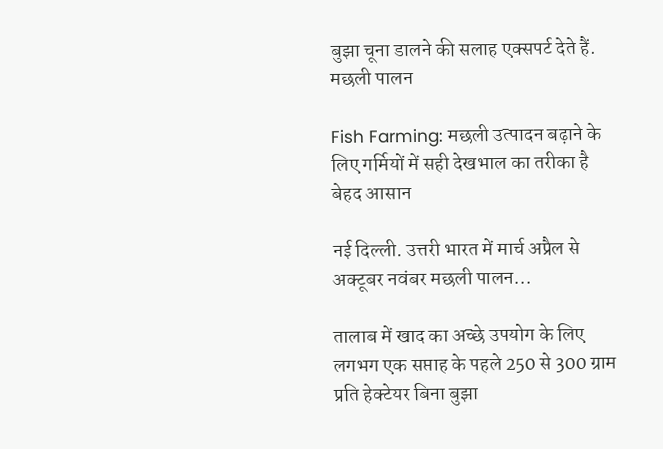बुझा चूना डालने की सलाह एक्सपर्ट देते हैं.
मछली पालन

Fish Farming: मछली उत्पादन बढ़ाने के लिए गर्मियों में सही देखभाल का तरीका है बेहद आसान

नई दिल्ली. उत्तरी भारत में मार्च अप्रैल से अक्टूबर नवंबर मछली पालन...

तालाब में खाद का अच्छे उपयोग के लिए लगभग एक सप्ताह के पहले 250 से 300 ग्राम प्रति हेक्टेयर बिना बुझा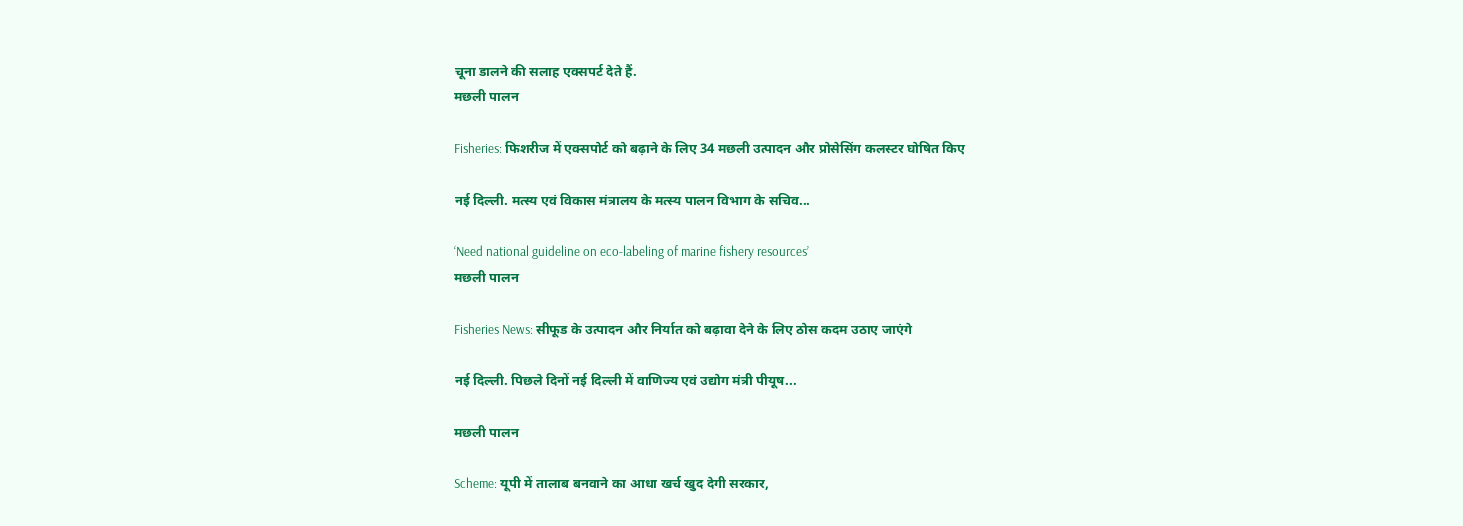चूना डालने की सलाह एक्सपर्ट देते हैं.
मछली पालन

Fisheries: फिशरीज में एक्सपोर्ट को बढ़ाने के लिए 34 मछली उत्पादन और प्रोसेसिंग कलस्टर घोषित किए

नई दिल्ली. मत्स्य एवं विकास मंत्रालय के मत्स्य पालन विभाग के सचिव...

‘Need national guideline on eco-labeling of marine fishery resources’
मछली पालन

Fisheries News: सीफूड के उत्पादन और निर्यात को बढ़ावा देने के लिए ठोस कदम उठाए जाएंगे

नई दिल्ली. पिछले दिनों नई दिल्ली में वाणिज्य एवं उद्योग मंत्री पीयूष...

मछली पालन

Scheme: यूपी में तालाब बनवाने का आधा खर्च खुद देगी सरकार,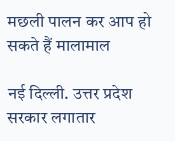मछली पालन कर आप हो सकते हैं मालामाल

नई दिल्ली. उत्तर प्रदेश सरकार लगातार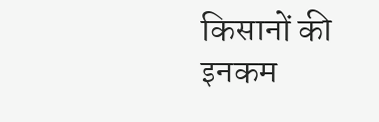किसानों की इनकम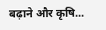बढ़ाने और कृषि...